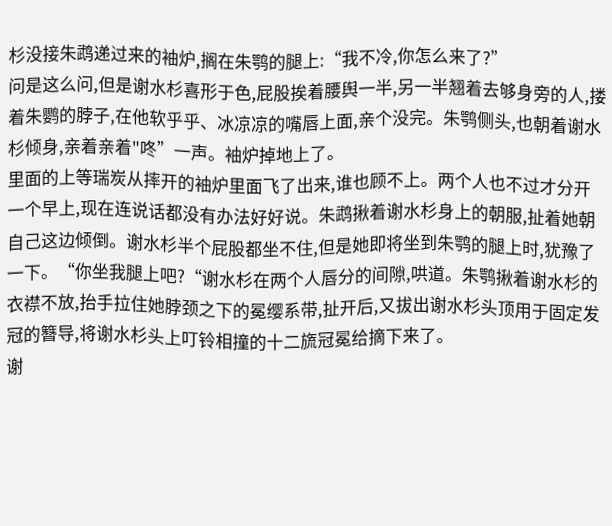杉没接朱鹉递过来的袖炉,搁在朱鹗的腿上:“我不冷,你怎么来了?”
问是这么问,但是谢水杉喜形于色,屁股挨着腰舆一半,另一半翘着去够身旁的人,搂着朱鹦的脖子,在他软乎乎、冰凉凉的嘴唇上面,亲个没完。朱鹗侧头,也朝着谢水杉倾身,亲着亲着"咚”一声。袖炉掉地上了。
里面的上等瑞炭从摔开的袖炉里面飞了出来,谁也顾不上。两个人也不过才分开一个早上,现在连说话都没有办法好好说。朱鹉揪着谢水杉身上的朝服,扯着她朝自己这边倾倒。谢水杉半个屁股都坐不住,但是她即将坐到朱鹗的腿上时,犹豫了一下。“你坐我腿上吧?“谢水杉在两个人唇分的间隙,哄道。朱鹗揪着谢水杉的衣襟不放,抬手拉住她脖颈之下的冕缨系带,扯开后,又拔出谢水杉头顶用于固定发冠的簪导,将谢水杉头上叮铃相撞的十二旒冠冕给摘下来了。
谢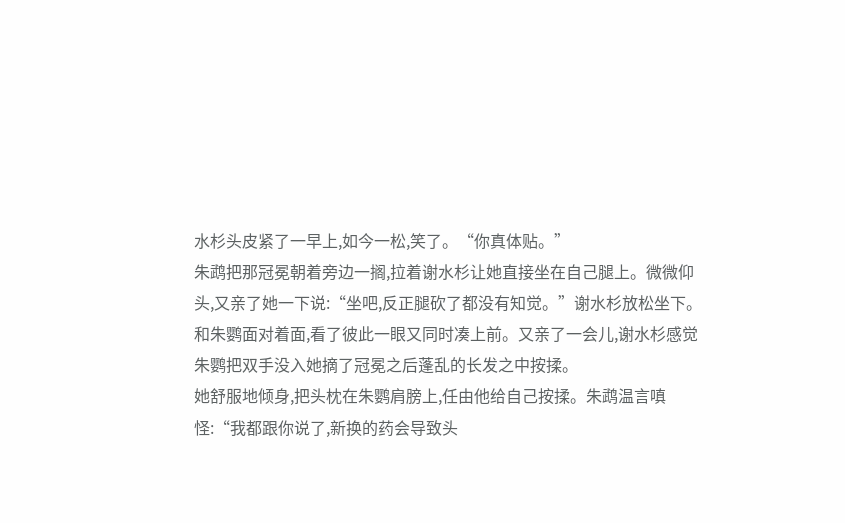水杉头皮紧了一早上,如今一松,笑了。“你真体贴。”
朱鹉把那冠冕朝着旁边一搁,拉着谢水杉让她直接坐在自己腿上。微微仰头,又亲了她一下说:“坐吧,反正腿砍了都没有知觉。”谢水杉放松坐下。
和朱鹦面对着面,看了彼此一眼又同时凑上前。又亲了一会儿,谢水杉感觉朱鹦把双手没入她摘了冠冕之后蓬乱的长发之中按揉。
她舒服地倾身,把头枕在朱鹦肩膀上,任由他给自己按揉。朱鹉温言嗔怪:“我都跟你说了,新换的药会导致头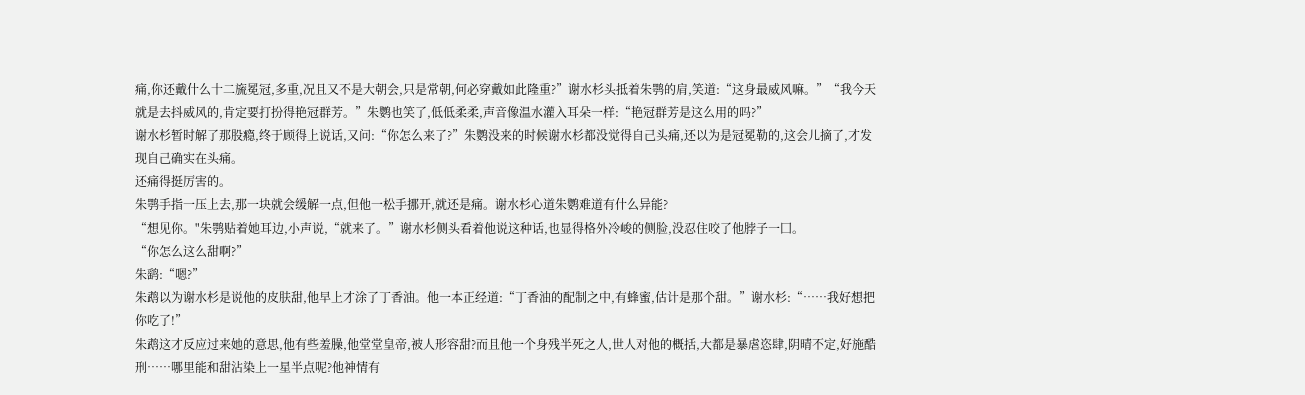痛,你还戴什么十二旒冕冠,多重,况且又不是大朝会,只是常朝,何必穿戴如此隆重?”谢水杉头抵着朱鹗的肩,笑道:“这身最威风嘛。”“我今天就是去抖威风的,肯定要打扮得艳冠群芳。”朱鹦也笑了,低低柔柔,声音像温水灌入耳朵一样:“艳冠群芳是这么用的吗?”
谢水杉暂时解了那股瘾,终于顾得上说话,又问:“你怎么来了?”朱鹦没来的时候谢水杉都没觉得自己头痛,还以为是冠冕勒的,这会儿摘了,才发现自己确实在头痛。
还痛得挺厉害的。
朱鹗手指一压上去,那一块就会缓解一点,但他一松手挪开,就还是痛。谢水杉心道朱鹦难道有什么异能?
“想见你。"朱鹗贴着她耳边,小声说,“就来了。”谢水杉侧头看着他说这种话,也显得格外冷峻的侧脸,没忍住咬了他脖子一囗。
“你怎么这么甜啊?”
朱鹞:“嗯?”
朱鹉以为谢水杉是说他的皮肤甜,他早上才涂了丁香油。他一本正经道:“丁香油的配制之中,有蜂蜜,估计是那个甜。”谢水杉:“……我好想把你吃了!”
朱鹉这才反应过来她的意思,他有些羞臊,他堂堂皇帝,被人形容甜?而且他一个身残半死之人,世人对他的概括,大都是暴虐恣肆,阴晴不定,好施酷刑……哪里能和甜沾染上一星半点呢?他神情有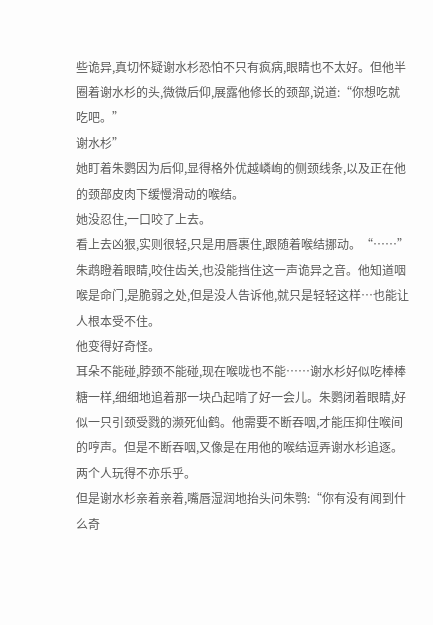些诡异,真切怀疑谢水杉恐怕不只有疯病,眼睛也不太好。但他半圈着谢水杉的头,微微后仰,展露他修长的颈部,说道:“你想吃就吃吧。”
谢水杉”
她盯着朱鹦因为后仰,显得格外优越嶙峋的侧颈线条,以及正在他的颈部皮肉下缓慢滑动的喉结。
她没忍住,一口咬了上去。
看上去凶狠,实则很轻,只是用唇裹住,跟随着喉结挪动。“……”
朱鹉瞪着眼睛,咬住齿关,也没能挡住这一声诡异之音。他知道咽喉是命门,是脆弱之处,但是没人告诉他,就只是轻轻这样…也能让人根本受不住。
他变得好奇怪。
耳朵不能碰,脖颈不能碰,现在喉咙也不能……谢水杉好似吃棒棒糖一样,细细地追着那一块凸起啃了好一会儿。朱鹦闭着眼睛,好似一只引颈受戮的濒死仙鹤。他需要不断吞咽,才能压抑住喉间的哼声。但是不断吞咽,又像是在用他的喉结逗弄谢水杉追逐。两个人玩得不亦乐乎。
但是谢水杉亲着亲着,嘴唇湿润地抬头问朱鹗:“你有没有闻到什么奇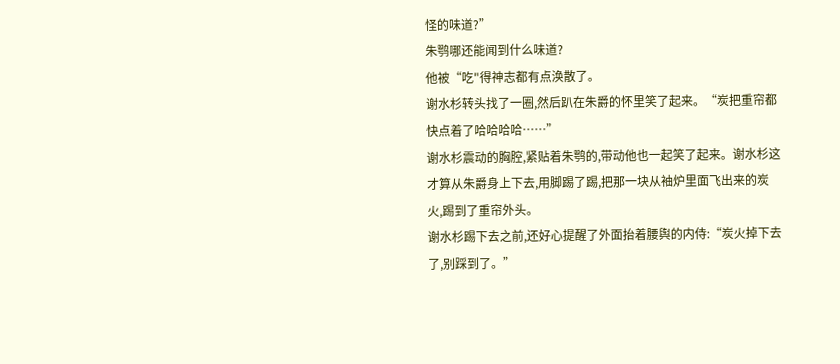怪的味道?”
朱鹗哪还能闻到什么味道?
他被“吃"得神志都有点涣散了。
谢水杉转头找了一圈,然后趴在朱爵的怀里笑了起来。“炭把重帘都快点着了哈哈哈哈……”
谢水杉震动的胸腔,紧贴着朱鹗的,带动他也一起笑了起来。谢水杉这才算从朱爵身上下去,用脚踢了踢,把那一块从袖炉里面飞出来的炭火,踢到了重帘外头。
谢水杉踢下去之前,还好心提醒了外面抬着腰舆的内侍:“炭火掉下去了,别踩到了。”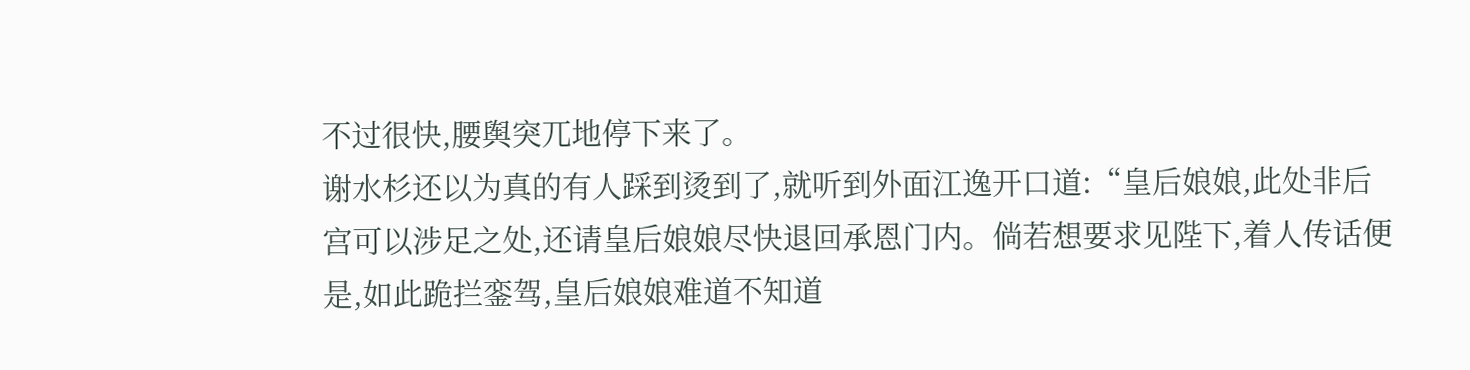不过很快,腰舆突兀地停下来了。
谢水杉还以为真的有人踩到烫到了,就听到外面江逸开口道:“皇后娘娘,此处非后宫可以涉足之处,还请皇后娘娘尽快退回承恩门内。倘若想要求见陛下,着人传话便是,如此跪拦銮驾,皇后娘娘难道不知道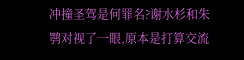冲撞圣驾是何罪名?谢水杉和朱鹗对视了一眼,原本是打算交流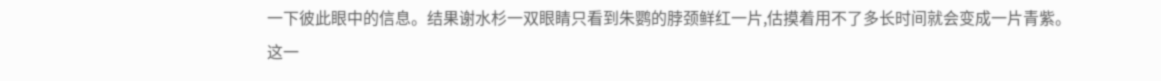一下彼此眼中的信息。结果谢水杉一双眼睛只看到朱鹦的脖颈鲜红一片,估摸着用不了多长时间就会变成一片青紫。
这一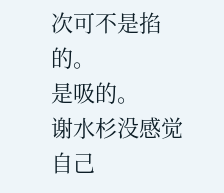次可不是掐的。
是吸的。
谢水杉没感觉自己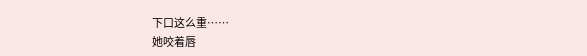下口这么重……
她咬着唇